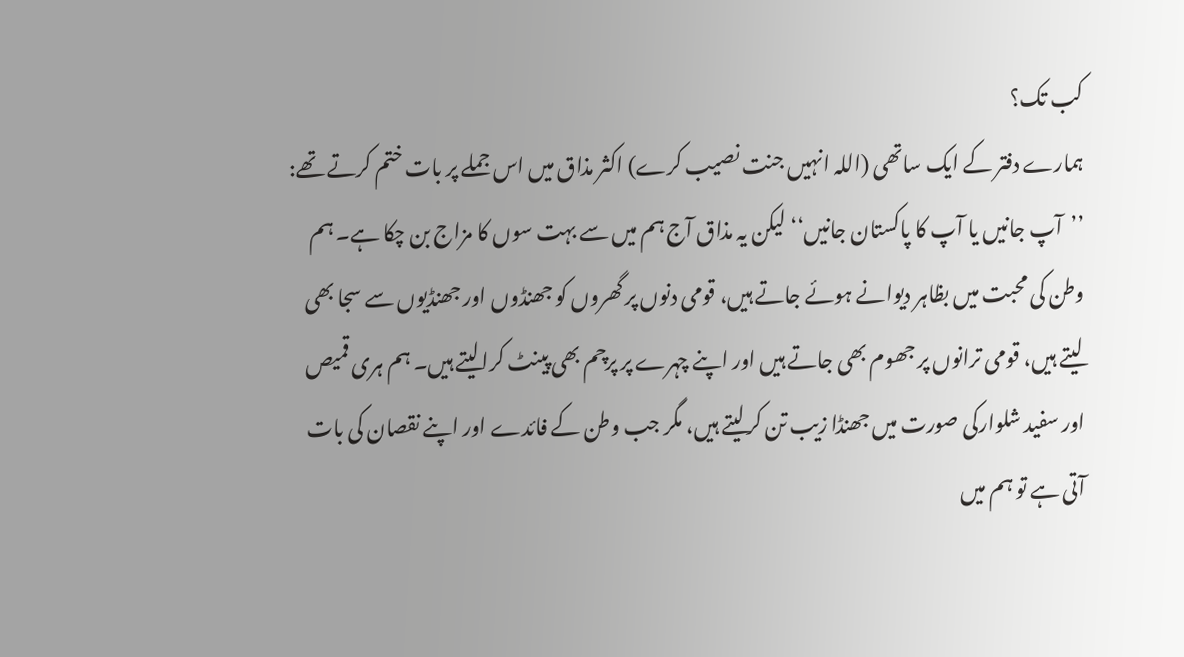کب تک؟
ہمارے دفتر کے ایک ساتھی (اللہ انہیں جنت نصیب کرے) اکثر مذاق میں اس جملے پر بات ختم کرتے تھے: ’’آپ جانیں یا آپ کا پاکستان جانیں‘‘ لیکن یہ مذاق آج ہم میں سے بہت سوں کا مزاج بن چکا ہے۔ ہم وطن کی محبت میں بظاہر دیوانے ہوئے جاتے ہیں، قومی دنوں پر گھروں کو جھنڈوں اور جھنڈیوں سے سجا بھی لیتے ہیں، قومی ترانوں پر جھوم بھی جاتے ہیں اور اپنے چہرے پر پرچم بھی پینٹ کرالیتے ہیں۔ ہم ہری قمیص اور سفید شلوارکی صورت میں جھنڈا زیب تن کرلیتے ہیں، مگر جب وطن کے فائدے اور اپنے نقصان کی بات آتی ہے تو ہم میں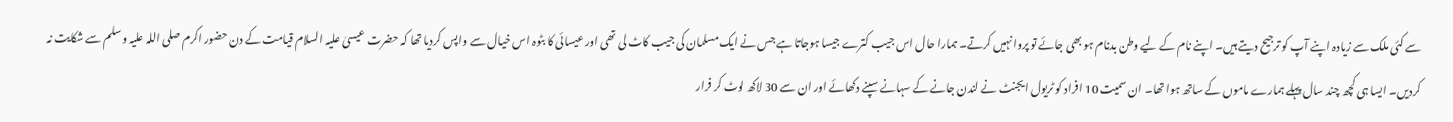سے کئی ملک سے زیادہ اپنے آپ کو ترجیح دیتے ہیں۔ اپنے نام کے لیے وطن بدنام ہو بھی جائے تو پروا نہیں کرتے۔ ہمارا حال اس جیب کترے جیسا ہوجاتا ہے جس نے ایک مسلمان کی جیب کاٹ لی تھی اور عیسائی کا بٹوہ اس خیال سے واپس کردیا تھا کہ حضرت عیسیٰ علیہ السلام قیامت کے دن حضور اکرم صلی اللہ علیہ وسلم سے شکایت نہ کردیں۔ ایسا ہی کچھ چند سال پہلے ہمارے ماموں کے ساتھ ہوا تھا۔ ان سمیت 10 افراد کو ٹریول ایجنٹ نے لندن جانے کے سہانے سپنے دکھائے اور ان سے 30 لاکھ لوٹ کر فرار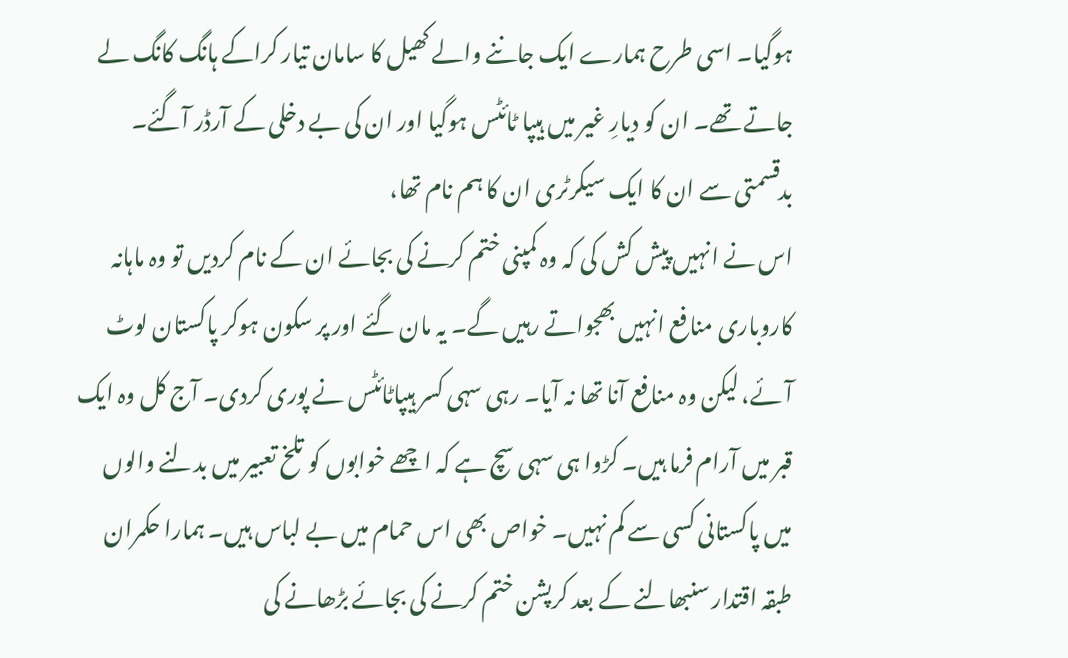ہوگیا۔ اسی طرح ہمارے ایک جاننے والے کھیل کا سامان تیار کراکے ہانگ کانگ لے جاتے تھے۔ ان کو دیارِ غیر میں ہیپا ٹائٹس ہوگیا اور ان کی بے دخلی کے آرڈر آگئے۔
بدقسمتی سے ان کا ایک سیکرٹری ان کا ہم نام تھا،
اس نے انہیں پیش کش کی کہ وہ کمپنی ختم کرنے کی بجائے ان کے نام کردیں تو وہ ماہانہ کاروباری منافع انہیں بھجواتے رہیں گے۔ یہ مان گئے اور پر سکون ہوکر پاکستان لوٹ آئے، لیکن وہ منافع آنا تھا نہ آیا۔ رہی سہی کسر ہیپاٹائٹس نے پوری کردی۔ آج کل وہ ایک قبر میں آرام فرما ہیں۔ کڑوا ہی سہی سچ ہے کہ اچھے خوابوں کو تلخ تعبیر میں بدلنے والوں میں پاکستانی کسی سے کم نہیں۔ خواص بھی اس حمام میں بے لباس ہیں۔ ہمارا حکمران طبقہ اقتدار سنبھالنے کے بعد کرپشن ختم کرنے کی بجائے بڑھانے کی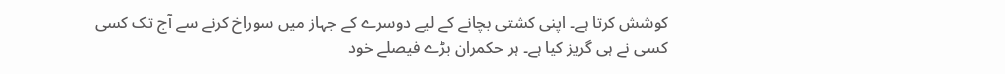کوشش کرتا ہے۔ اپنی کشتی بچانے کے لیے دوسرے کے جہاز میں سوراخ کرنے سے آج تک کسی کسی نے ہی گریز کیا ہے۔ ہر حکمران بڑے فیصلے خود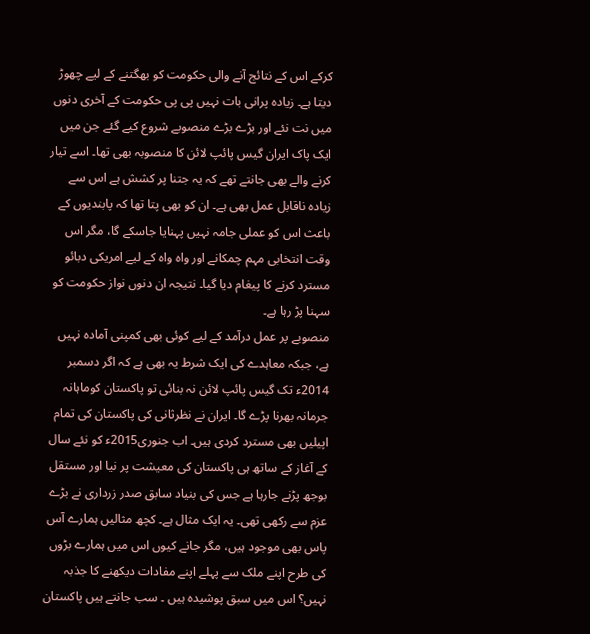کرکے اس کے نتائج آنے والی حکومت کو بھگتنے کے لیے چھوڑ دیتا ہے۔ زیادہ پرانی بات نہیں پی پی حکومت کے آخری دنوں میں نت نئے اور بڑے بڑے منصوبے شروع کیے گئے جن میں ایک پاک ایران گیس پائپ لائن کا منصوبہ بھی تھا۔ اسے تیار کرنے والے بھی جانتے تھے کہ یہ جتنا پر کشش ہے اس سے زیادہ ناقابل عمل بھی ہے۔ ان کو بھی پتا تھا کہ پابندیوں کے باعث اس کو عملی جامہ نہیں پہنایا جاسکے گا، مگر اس وقت انتخابی مہم چمکانے اور واہ واہ کے لیے امریکی دبائو مسترد کرنے کا پیغام دیا گیا۔ نتیجہ ان دنوں نواز حکومت کو سہنا پڑ رہا ہے۔
منصوبے پر عمل درآمد کے لیے کوئی بھی کمپنی آمادہ نہیں ہے، جبکہ معاہدے کی ایک شرط یہ بھی ہے کہ اگر دسمبر 2014ء تک گیس پائپ لائن نہ بنائی تو پاکستان کوماہانہ جرمانہ بھرنا پڑے گا۔ ایران نے نظرثانی کی پاکستان کی تمام اپیلیں بھی مسترد کردی ہیں۔ اب جنوری2015ء کو نئے سال کے آغاز کے ساتھ ہی پاکستان کی معیشت پر نیا اور مستقل بوجھ پڑنے جارہا ہے جس کی بنیاد سابق صدر زرداری نے بڑے عزم سے رکھی تھی۔ یہ ایک مثال ہے۔ کچھ مثالیں ہمارے آس پاس بھی موجود ہیں، مگر جانے کیوں اس میں ہمارے بڑوں کی طرح اپنے ملک سے پہلے اپنے مفادات دیکھنے کا جذبہ نہیں؟ اس میں سبق پوشیدہ ہیں ۔ سب جانتے ہیں پاکستان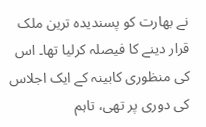نے بھارت کو پسندیدہ ترین ملک قرار دینے کا فیصلہ کرلیا تھا۔ اس کی منظوری کابینہ کے ایک اجلاس کی دوری پر تھی، تاہم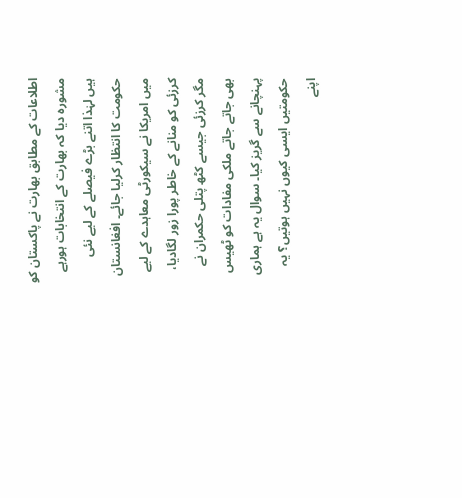اطلاعات کے مطابق بھارت نے پاکستان کو مشورہ دیا کہ بھارت کے انتخابات ہورہے ہیں لہٰذا اتنے بڑے فیصلے کے لیے نئی حکومت کا انتظار کرلیا جائے۔ افغانستان میں امریکا نے سیکورٹی معاہدے کے لیے کرزئی کو منانے کے خاطر پورا زور لگادیا، مگر کرزئی جیسے کٹھ پتلی حکمران نے بھی جاتے جاتے ملکی مفادات کو ٹھیس پہنچانے سے گریز کیا۔ سوال یہ ہے ہماری حکومتیں ایسی کیوں نہیں ہوتیں؟ یہ اپنے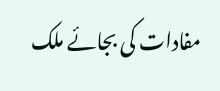مفادات کی بجائے ملک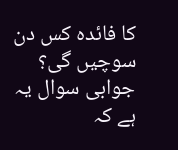کا فائدہ کس دن سوچیں گی؟ جوابی سوال یہ ہے کہ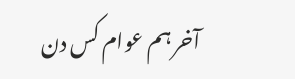آخر ہم عوام کس دن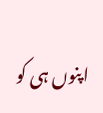اپنوں ہی کو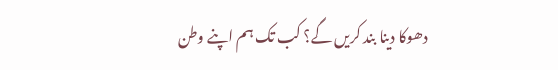دھوکا دینا بند کریں گے؟ کب تک ہم اپنے وطن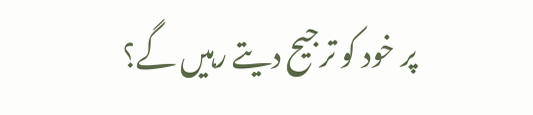پر خود کو ترجیح دیتے رہیں گے؟